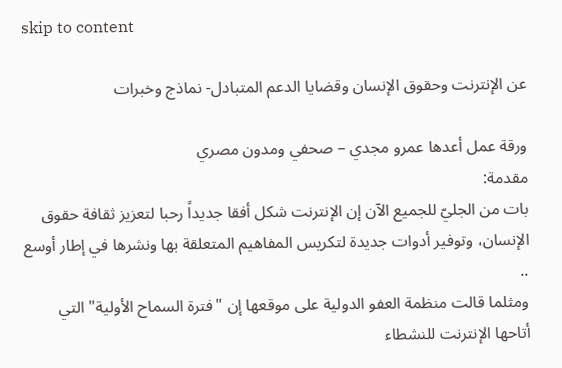skip to content

عن الإنترنت وحقوق الإنسان وقضايا الدعم المتبادل- نماذج وخبرات

ورقة عمل أعدها عمرو مجدي – صحفي ومدون مصري
مقدمة:
بات من الجليّ للجميع الآن إن الإنترنت شكل أفقا جديداً رحبا لتعزيز ثقافة حقوق الإنسان، وتوفير أدوات جديدة لتكريس المفاهيم المتعلقة بها ونشرها في إطار أوسع ..
ومثلما قالت منظمة العفو الدولية على موقعها إن "فترة السماح الأولية" التي أتاحها الإنترنت للنشطاء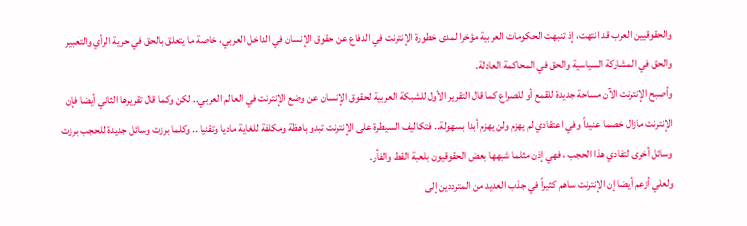والحقوقيين العرب قد انتهت، إذ تنبهت الحكومات العربية مؤخرا لمدى خطورة الإنترنت في الدفاع عن حقوق الإنسان في الداخل العربي، خاصة ما يتعلق بالحق في حرية الرأي والتعبير والحق في المشاركة السياسية والحق في المحاكمة العادلة.
وأصبح الإنترنت الآن مساحة جديدة للقمع أو للصراع كما قال التقرير الأول للشبكة العربية لحقوق الإنسان عن وضع الإنترنت في العالم العربي.. لكن وكما قال تقريرها الثاني أيضا فإن الإنترنت مازال خصما عنيداً وفي اعتقادي لم يهزم ولن يهزم أبدا بسهولة.. فتكاليف السيطرة على الإنترنت تبدو باهظة ومكلفة للغاية ماديا وتقنيا .. وكلما برزت وسائل جديدة للحجب برزت وسائل أخرى لتفادي هذا الحجب ، فهي إذن مثلما شبهها بعض الحقوقيون بلعبة القط والفأر.
ولعلي أزعم أيضا إن الإنترنت ساهم كثيراً في جذب العديد من المترددين إلى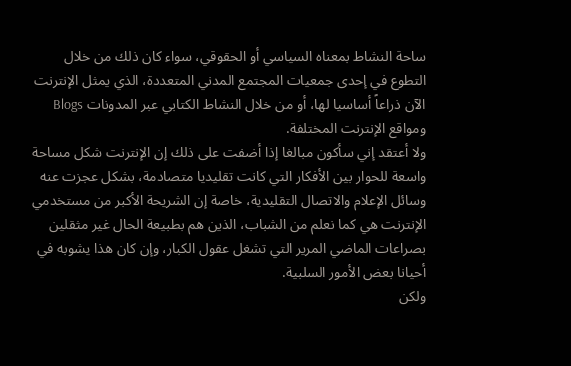ساحة النشاط بمعناه السياسي أو الحقوقي، سواء كان ذلك من خلال التطوع في إحدى جمعيات المجتمع المدني المتعددة، الذي يمثل الإنترنت الآن ذراعاً أساسيا لها، أو من خلال النشاط الكتابي عبر المدونات Blogs ومواقع الإنترنت المختلفة.
ولا أعتقد إني سأكون مبالغا إذا أضفت على ذلك إن الإنترنت شكل مساحة واسعة للحوار بين الأفكار التي كانت تقليديا متصادمة، بشكل عجزت عنه وسائل الإعلام والاتصال التقليدية، خاصة إن الشريحة الأكبر من مستخدمي الإنترنت هي كما نعلم من الشباب، الذين هم بطبيعة الحال غير مثقلين بصراعات الماضي المرير التي تشغل عقول الكبار، وإن كان هذا يشوبه في أحيانا بعض الأمور السلبية.
ولكن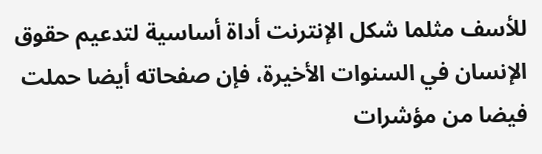للأسف مثلما شكل الإنترنت أداة أساسية لتدعيم حقوق الإنسان في السنوات الأخيرة، فإن صفحاته أيضا حملت فيضا من مؤشرات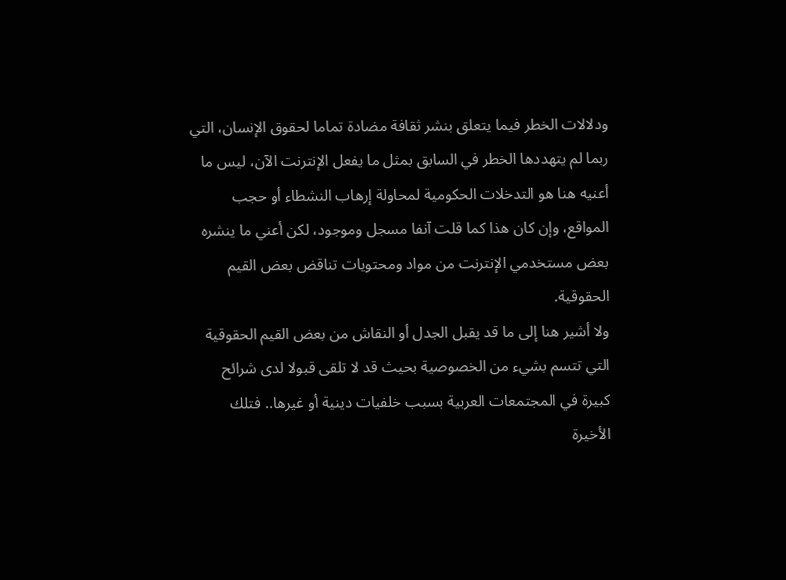ودلالات الخطر فيما يتعلق بنشر ثقافة مضادة تماما لحقوق الإنسان، التي ربما لم يتهددها الخطر في السابق بمثل ما يفعل الإنترنت الآن، ليس ما أعنيه هنا هو التدخلات الحكومية لمحاولة إرهاب النشطاء أو حجب المواقع، وإن كان هذا كما قلت آنفا مسجل وموجود، لكن أعني ما ينشره بعض مستخدمي الإنترنت من مواد ومحتويات تناقض بعض القيم الحقوقية.
ولا أشير هنا إلى ما قد يقبل الجدل أو النقاش من بعض القيم الحقوقية التي تتسم بشيء من الخصوصية بحيث قد لا تلقى قبولا لدى شرائح كبيرة في المجتمعات العربية بسبب خلفيات دينية أو غيرها.. فتلك الأخيرة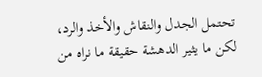تحتمل الجدل والنقاش والأخذ والرد، لكن ما يثير الدهشة حقيقة ما نراه من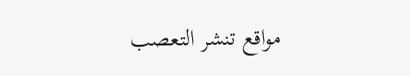مواقع تنشر التعصب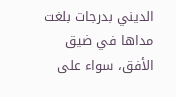الديني بدرجات بلغت مداها في ضيق الأفق، سواء على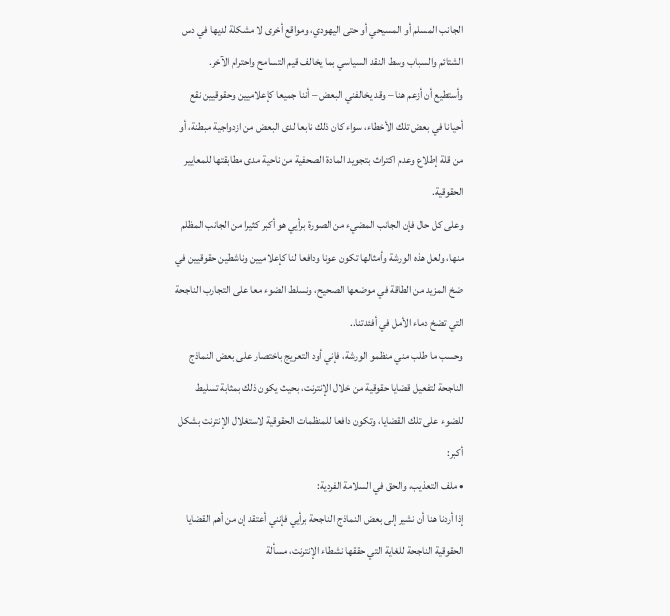الجانب المسلم أو المسيحي أو حتى اليهودي، ومواقع أخرى لا مشكلة لديها في دس الشتائم والسباب وسط النقد السياسي بما يخالف قيم التسامح واحترام الآخر.
وأستطيع أن أزعم هنا – وقد يخالفني البعض – أننا جميعا كإعلاميين وحقوقيين نقع أحيانا في بعض تلك الأخطاء، سواء كان ذلك نابعا لدى البعض من ازدواجية مبطنة، أو من قلة إطلاع وعدم اكتراث بتجويد المادة الصحفية من ناحية مدى مطابقتها للمعايير الحقوقية.
وعلى كل حال فإن الجانب المضيء من الصورة برأيي هو أكبر كثيرا من الجانب المظلم منها، ولعل هذه الورشة وأمثالها تكون عونا ودافعا لنا كإعلاميين وناشطين حقوقيين في ضخ المزيد من الطاقة في موضعها الصحيح، ونسلط الضوء معا على التجارب الناجحة التي تضخ دماء الأمل في أفئدتنا..
وحسب ما طلب مني منظمو الورشة، فإني أود التعريج باختصار على بعض النماذج الناجحة لتفعيل قضايا حقوقية من خلال الإنترنت، بحيث يكون ذلك بمثابة تسليط للضوء على تلك القضايا، وتكون دافعا للمنظمات الحقوقية لاستغلال الإنترنت بشكل أكبر:
• ملف التعذيب، والحق في السلامة الفردية:
إذا أردنا هنا أن نشير إلى بعض النماذج الناجحة برأيي فإنني أعتقد إن من أهم القضايا الحقوقية الناجحة للغاية التي حققها نشطاء الإنترنت، مسألة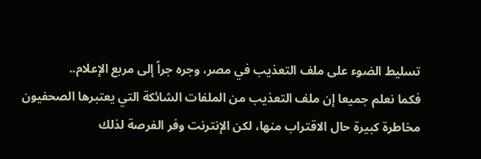تسليط الضوء على ملف التعذيب في مصر، وجره جراً إلى مربع الإعلام..
فكما نعلم جميعا إن ملف التعذيب من الملفات الشائكة التي يعتبرها الصحفيون مخاطرة كبيرة حال الاقتراب منها، لكن الإنترنت وفر الفرصة لذلك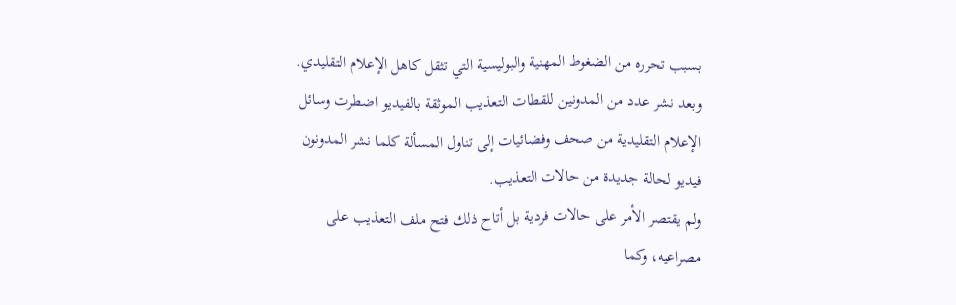بسبب تحرره من الضغوط المهنية والبوليسية التي تثقل كاهل الإعلام التقليدي.
وبعد نشر عدد من المدونين للقطات التعذيب الموثقة بالفيديو اضطرت وسائل الإعلام التقليدية من صحف وفضائيات إلى تناول المسألة كلما نشر المدونون فيديو لحالة جديدة من حالات التعذيب.
ولم يقتصر الأمر على حالات فردية بل أتاح ذلك فتح ملف التعذيب على مصراعيه، وكما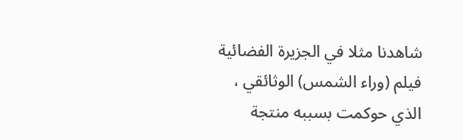شاهدنا مثلا في الجزيرة الفضائية فيلم (وراء الشمس) الوثائقي ، الذي حوكمت بسببه منتجة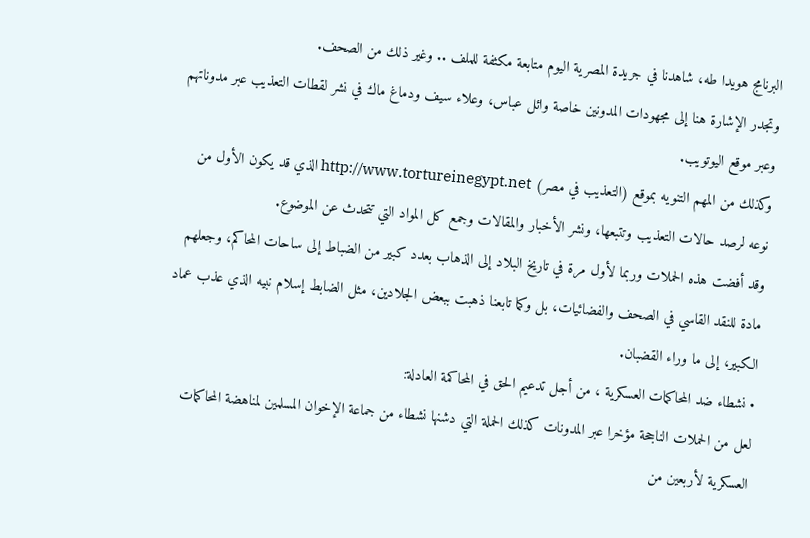البرنامج هويدا طه، شاهدنا في جريدة المصرية اليوم متابعة مكثفة للملف .. وغير ذلك من الصحف.
وتجدر الإشارة هنا إلى مجهودات المدونين خاصة وائل عباس، وعلاء سيف ودماغ ماك في نشر لقطات التعذيب عبر مدوناتهم وعبر موقع اليوتويب.
وكذلك من المهم التنويه بموقع (التعذيب في مصر) http://www.tortureinegypt.net الذي قد يكون الأول من نوعه لرصد حالات التعذيب وتتبعها، ونشر الأخبار والمقالات وجمع كل المواد التي تتحدث عن الموضوع.
وقد أفضت هذه الحملات وربما لأول مرة في تاريخ البلاد إلى الذهاب بعدد كبير من الضباط إلى ساحات المحاكم، وجعلهم مادة للنقد القاسي في الصحف والفضائيات، بل وكما تابعنا ذهبت ببعض الجلادين، مثل الضابط إسلام نبيه الذي عذب عماد الكبير، إلى ما وراء القضبان.
• نشطاء ضد المحاكمات العسكرية ، من أجل تدعيم الحق في المحاكمة العادلة:
لعل من الحملات الناجحة مؤخرا عبر المدونات كذلك الحملة التي دشنها نشطاء من جماعة الإخوان المسلمين لمناهضة المحاكمات العسكرية لأربعين من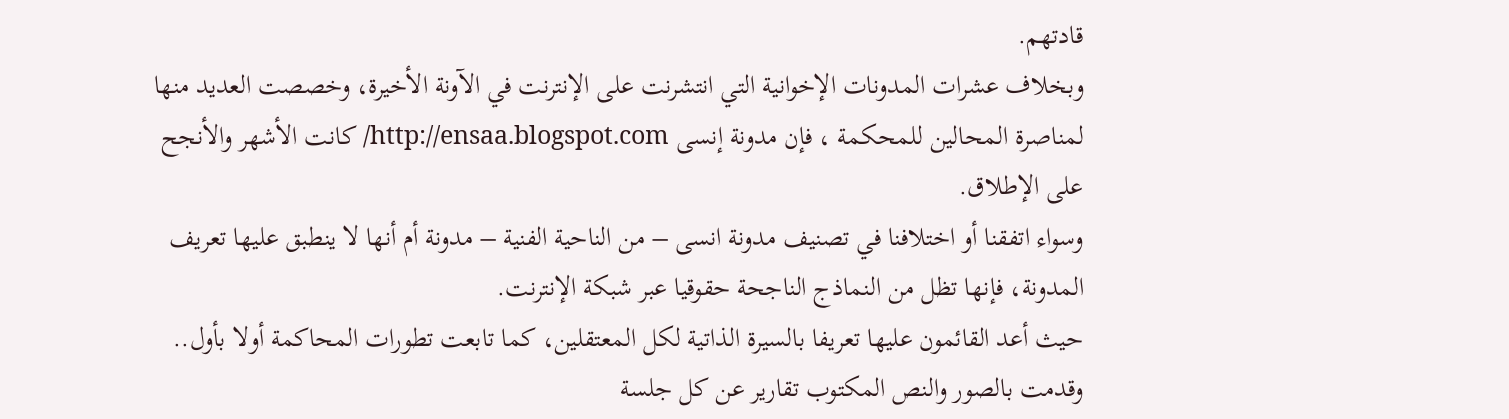قادتهم.
وبخلاف عشرات المدونات الإخوانية التي انتشرنت على الإنترنت في الآونة الأخيرة، وخصصت العديد منها لمناصرة المحالين للمحكمة ، فإن مدونة إنسى http://ensaa.blogspot.com/ كانت الأشهر والأنجح على الإطلاق.
وسواء اتفقنا أو اختلافنا في تصنيف مدونة انسى – من الناحية الفنية – مدونة أم أنها لا ينطبق عليها تعريف المدونة، فإنها تظل من النماذج الناجحة حقوقيا عبر شبكة الإنترنت.
حيث أعد القائمون عليها تعريفا بالسيرة الذاتية لكل المعتقلين، كما تابعت تطورات المحاكمة أولا بأول.. وقدمت بالصور والنص المكتوب تقارير عن كل جلسة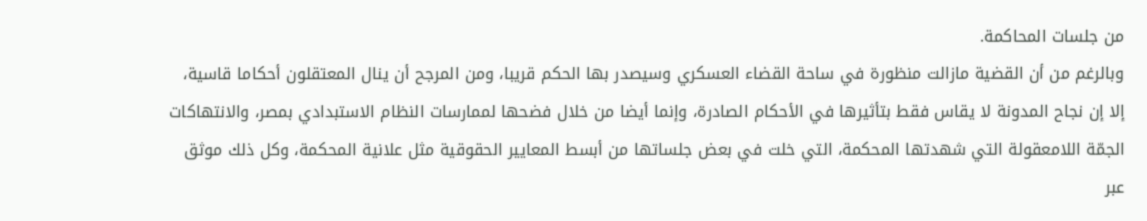من جلسات المحاكمة.
وبالرغم من أن القضية مازالت منظورة في ساحة القضاء العسكري وسيصدر بها الحكم قريبا، ومن المرجح أن ينال المعتقلون أحكاما قاسية، إلا إن نجاح المدونة لا يقاس فقط بتأثيرها في الأحكام الصادرة، وإنما أيضا من خلال فضحها لممارسات النظام الاستبدادي بمصر، والانتهاكات الجمّة اللامعقولة التي شهدتها المحكمة، التي خلت في بعض جلساتها من أبسط المعايير الحقوقية مثل علانية المحكمة، وكل ذلك موثق عبر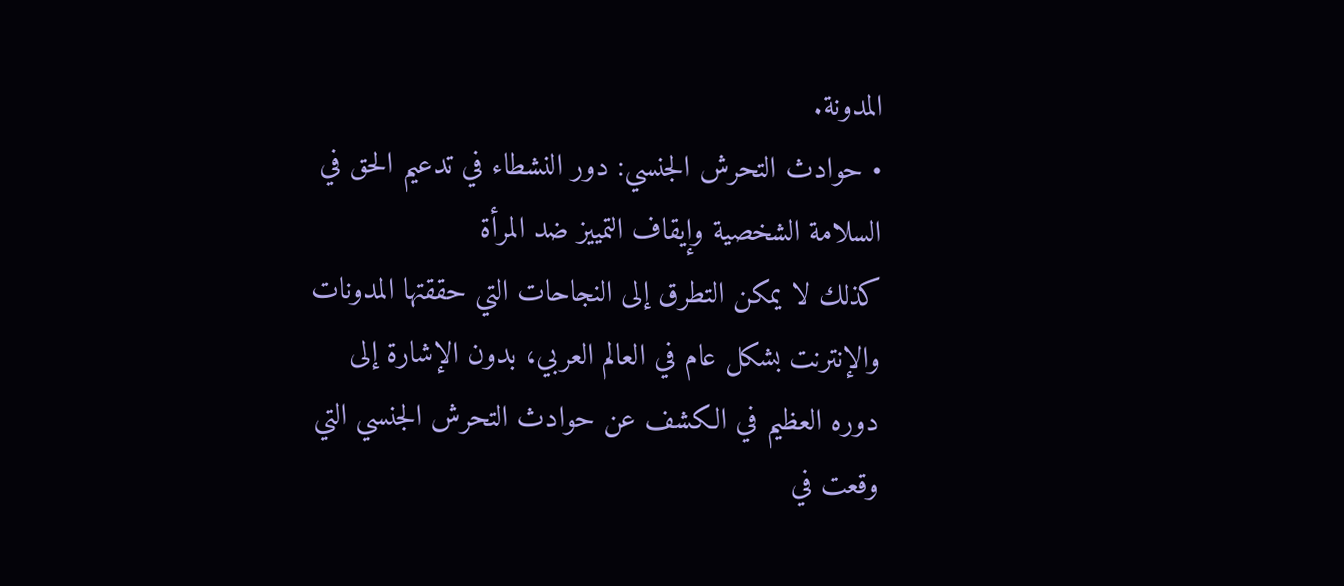المدونة.
• حوادث التحرش الجنسي: دور النشطاء في تدعيم الحق في السلامة الشخصية وإيقاف التمييز ضد المرأة
كذلك لا يمكن التطرق إلى النجاحات التي حققتها المدونات والإنترنت بشكل عام في العالم العربي، بدون الإشارة إلى دوره العظيم في الكشف عن حوادث التحرش الجنسي التي وقعت في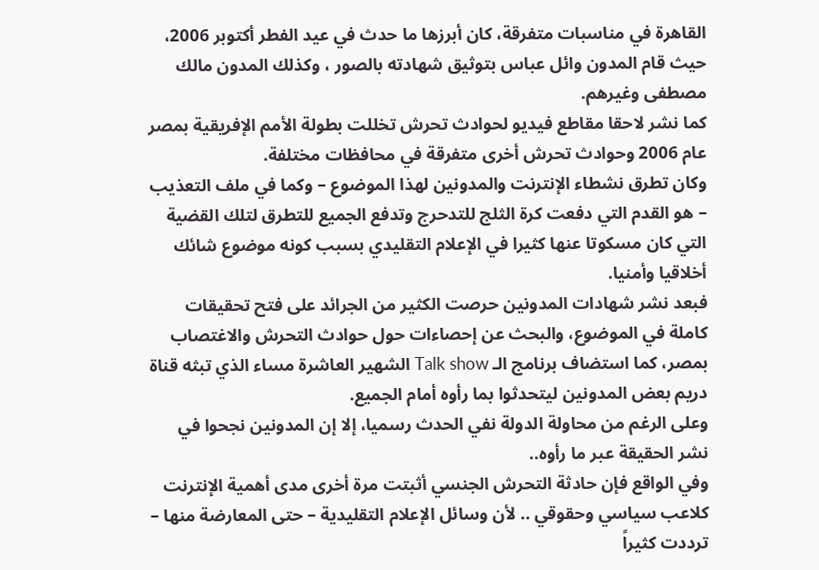القاهرة في مناسبات متفرقة، كان أبرزها ما حدث في عيد الفطر أكتوبر 2006، حيث قام المدون وائل عباس بتوثيق شهادته بالصور ، وكذلك المدون مالك مصطفى وغيرهم.
كما نشر لاحقا مقاطع فيديو لحوادث تحرش تخللت بطولة الأمم الإفريقية بمصر عام 2006 وحوادث تحرش أخرى متفرقة في محافظات مختلفة.
وكان تطرق نشطاء الإنترنت والمدونين لهذا الموضوع – وكما في ملف التعذيب – هو القدم التي دفعت كرة الثلج للتدحرج وتدفع الجميع للتطرق لتلك القضية التي كان مسكوتا عنها كثيرا في الإعلام التقليدي بسبب كونه موضوع شائك أخلاقيا وأمنيا.
فبعد نشر شهادات المدونين حرصت الكثير من الجرائد على فتح تحقيقات كاملة في الموضوع، والبحث عن إحصاءات حول حوادث التحرش والاغتصاب بمصر، كما استضاف برنامج الـ Talk show الشهير العاشرة مساء الذي تبثه قناة دريم بعض المدونين ليتحدثوا بما رأوه أمام الجميع.
وعلى الرغم من محاولة الدولة نفي الحدث رسميا، إلا إن المدونين نجحوا في نشر الحقيقة عبر ما رأوه..
وفي الواقع فإن حادثة التحرش الجنسي أثبتت مرة أخرى مدى أهمية الإنترنت كلاعب سياسي وحقوقي .. لأن وسائل الإعلام التقليدية – حتى المعارضة منها – ترددت كثيراً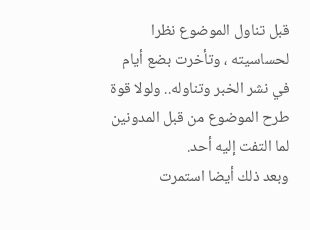قبل تناول الموضوع نظرا لحساسيته ، وتأخرت بضع أيام في نشر الخبر وتناوله.. ولولا قوة طرح الموضوع من قبل المدونين لما التفت إليه أحد.
وبعد ذلك أيضا استمرت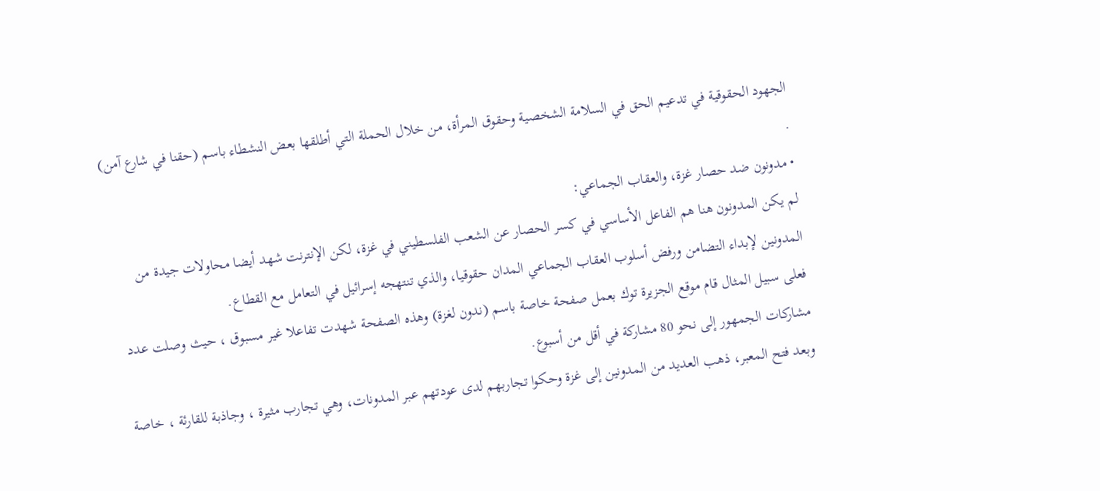الجهود الحقوقية في تدعيم الحق في السلامة الشخصية وحقوق المرأة، من خلال الحملة التي أطلقها بعض النشطاء باسم (حقنا في شارع آمن) .
• مدونون ضد حصار غزة، والعقاب الجماعي:
لم يكن المدونون هنا هم الفاعل الأساسي في كسر الحصار عن الشعب الفلسطيني في غزة، لكن الإنترنت شهد أيضا محاولات جيدة من المدونين لإبداء التضامن ورفض أسلوب العقاب الجماعي المدان حقوقيا، والذي تنتهجه إسرائيل في التعامل مع القطاع.
فعلى سبيل المثال قام موقع الجزيرة توك بعمل صفحة خاصة باسم (ندون لغزة) وهذه الصفحة شهدت تفاعلا غير مسبوق ، حيث وصلت عدد مشاركات الجمهور إلى نحو 80 مشاركة في أقل من أسبوع.
وبعد فتح المعبر، ذهب العديد من المدونين إلى غزة وحكوا تجاربهم لدى عودتهم عبر المدونات، وهي تجارب مثيرة ، وجاذبة للقارئة ، خاصة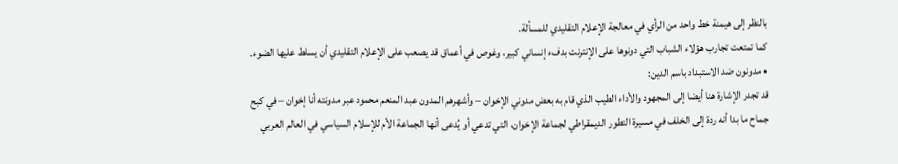بالنظر إلى هيمنة خط واحد من الرأي في معالجة الإعلام التقليدي للمسألة.
كما تمتعت تجارب هؤلاء الشباب التي دونوها على الإنترنت بدفء إنساني كبير، وغوص في أعماق قد يصعب على الإعلام التقليدي أن يسلط عليها الضوء.
• مدونون ضد الاستبداد باسم الدين:
قد تجدر الإشارة هنا أيضا إلى المجهود والأداء الطيب الذي قام به بعض مدوني الإخوان – وأشهرهم المدون عبد المنعم محمود عبر مدونته أنا إخوان – في كبح جماح ما بدا أنه ردة إلى الخلف في مسيرة التطور الديمقراطي لجماعة الإخوان، التي تدعي أو يُدعى أنها الجماعة الأم للإسلام السياسي في العالم العربي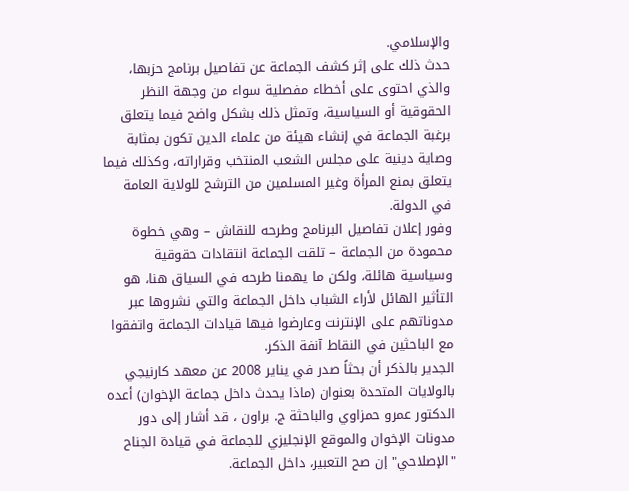والإسلامي.
حدث ذلك على إثر كشف الجماعة عن تفاصيل برنامج حزبها، والذي احتوى على أخطاء مفصلية سواء من وجهة النظر الحقوقية أو السياسية، وتمثل ذلك بشكل واضح فيما يتعلق برغبة الجماعة في إنشاء هيئة من علماء الدين تكون بمثابة وصاية دينية على مجلس الشعب المنتخب وقراراته، وكذلك فيما يتعلق بمنع المرأة وغير المسلمين من الترشح للولاية العامة في الدولة.
وفور إعلان تفاصيل البرنامج وطرحه للنقاش – وهي خطوة محمودة من الجماعة – تلقت الجماعة انتقادات حقوقية وسياسية هائلة، ولكن ما يهمنا طرحه في السياق هنا، هو التأثير الهائل لأراء الشباب داخل الجماعة والتي نشروها عبر مدوناتهم على الإنترنت وعارضوا فيها قيادات الجماعة واتفقوا مع الباحثين في النقاط آنفة الذكر.
الجدير بالذكر أن بحثاً صدر في يناير 2008 عن معهد كارنيجي بالولايات المتحدة بعنوان (ماذا يحدث داخل جماعة الإخوان) أعده الدكتور عمرو حمزاوي والباحثة ج. براون ، قد أشار إلى دور مدونات الإخوان والموقع الإنجليزي للجماعة في قيادة الجناح "الإصلاحي" إن صح التعبير، داخل الجماعة.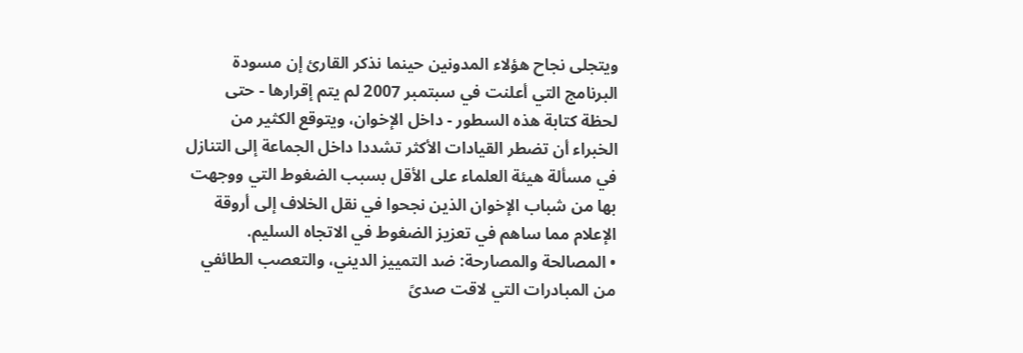ويتجلى نجاح هؤلاء المدونين حينما نذكر القارئ إن مسودة البرنامج التي أعلنت في سبتمبر 2007 لم يتم إقرارها - حتى لحظة كتابة هذه السطور - داخل الإخوان، ويتوقع الكثير من الخبراء أن تضطر القيادات الأكثر تشددا داخل الجماعة إلى التنازل في مسألة هيئة العلماء على الأقل بسبب الضغوط التي ووجهت بها من شباب الإخوان الذين نجحوا في نقل الخلاف إلى أروقة الإعلام مما ساهم في تعزيز الضغوط في الاتجاه السليم.
• المصالحة والمصارحة: ضد التمييز الديني، والتعصب الطائفي
من المبادرات التي لاقت صدىً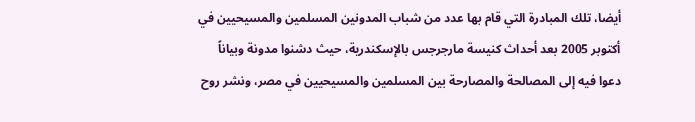أيضا، تلك المبادرة التي قام بها عدد من شباب المدونين المسلمين والمسيحيين في أكتوبر 2005 بعد أحداث كنيسة مارجرجس بالإسكندرية، حيث دشنوا مدونة وبياناً دعوا فيه إلى المصالحة والمصارحة بين المسلمين والمسيحيين في مصر، ونشر روح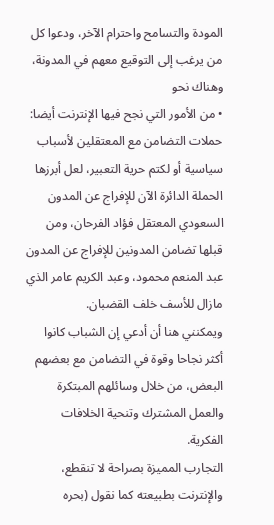المودة والتسامح واحترام الآخر، ودعوا كل من يرغب إلى التوقيع معهم في المدونة، وهناك نحو
• من الأمور التي نجح فيها الإنترنت أيضا:
حملات التضامن مع المعتقلين لأسباب سياسية أو لكتم حرية التعبير، لعل أبرزها الحملة الدائرة الآن للإفراج عن المدون السعودي المعتقل فؤاد الفرحان، ومن قبلها تضامن المدونين للإفراج عن المدون عبد المنعم محمود، وعبد الكريم عامر الذي مازال للأسف خلف القضبان.
ويمكنني هنا أن أدعي إن الشباب كانوا أكثر نجاحا وقوة في التضامن مع بعضهم البعض، من خلال وسائلهم المبتكرة والعمل المشترك وتنحية الخلافات الفكرية.
التجارب المميزة بصراحة لا تنقطع، والإنترنت بطبيعته كما نقول (بحره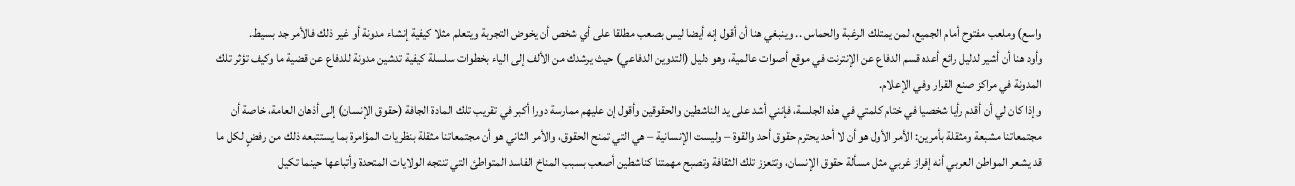واسع) وملعب مفتوح أمام الجميع، لمن يمتلك الرغبة والحماس .. وينبغي هنا أن أقول إنه أيضا ليس بصعب مطلقا على أي شخص أن يخوض التجربة ويتعلم مثلا كيفية إنشاء مدونة أو غير ذلك فالأمر جد بسيط.
وأود هنا أن أشير لدليل رائع أعده قسم الدفاع عن الإنترنت في موقع أصوات عالمية، وهو دليل (التدوين الدفاعي) حيث يرشدك من الألف إلى الياء بخطوات سلسلة كيفية تدشين مدونة للدفاع عن قضية ما وكيف تؤثر تلك المدونة في مراكز صنع القرار وفي الإعلام.
وإذا كان لي أن أقدم رأيا شخصيا في ختام كلمتي في هذه الجلسة، فإنني أشد على يد الناشطين والحقوقين وأقول إن عليهم ممارسة دورا أكبر في تقريب تلك المادة الجافة (حقوق الإنسان) إلى أذهان العامة، خاصة أن مجتمعاتنا مشبعة ومثقلة بأمرين: الأمر الأول هو أن لا أحد يحترم حقوق أحد والقوة – وليست الإنسانية – هي التي تمنح الحقوق، والأمر الثاني هو أن مجتمعاتنا مثقلة بنظريات المؤامرة بما يستتبعه ذلك من رفضٍ لكل ما قد يشعر المواطن العربي أنه إفراز غربي مثل مسألة حقوق الإنسان، وتتعزز تلك الثقافة وتصبح مهمتنا كناشطين أصعب بسبب المناخ الفاسد المتواطئ التي تنتجه الولايات المتحدة وأتباعها حينما تكيل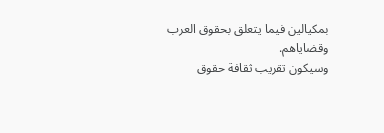بمكيالين فيما يتعلق بحقوق العرب وقضاياهم.
وسيكون تقريب ثقافة حقوق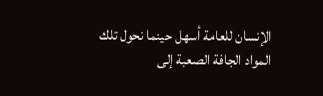الإنسان للعامة أسهل حينما نحول تلك المواد الجافة الصعبة إلى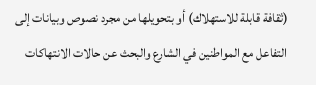(ثقافة قابلة للاستهلاك) أو بتحويلها من مجرد نصوص وبيانات إلى التفاعل مع المواطنين في الشارع والبحث عن حالات الانتهاكات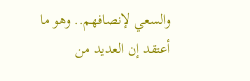والسعي لإنصافهم.. وهو ما أعتقد إن العديد من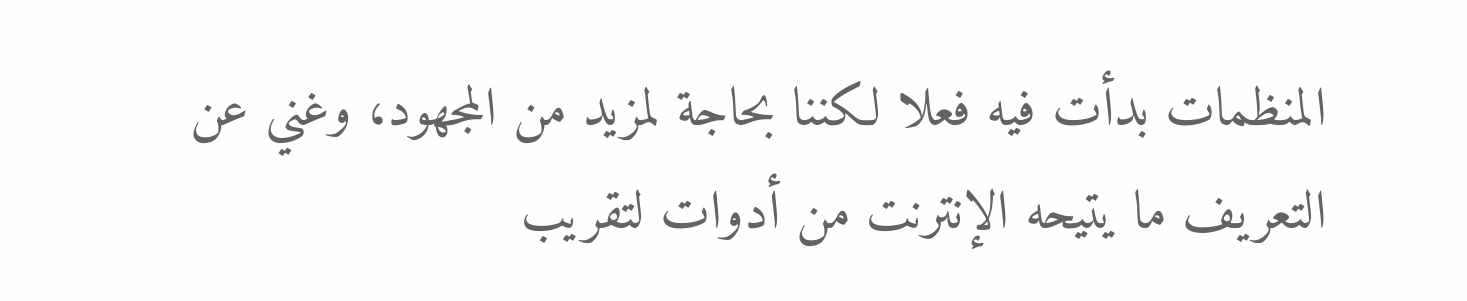المنظمات بدأت فيه فعلا لكننا بحاجة لمزيد من المجهود، وغني عن التعريف ما يتيحه الإنترنت من أدوات لتقريب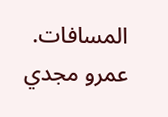المسافات.
عمرو مجدي